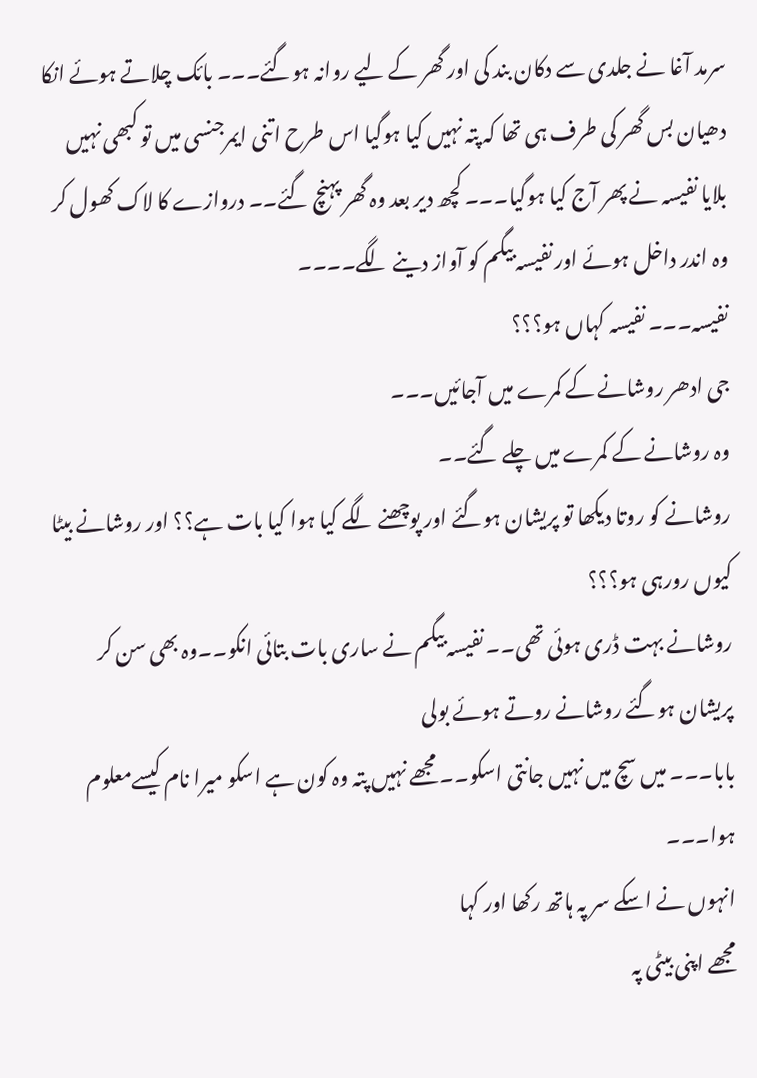سرمد آغا نے جلدی سے دکان بند کی اور گھر کے لیے روانہ ہوگئے۔۔۔ بائک چلاتے ہوئے انکا دھیان بس گھر کی طرف ہی تھا کہ پتہ نہیں کیا ہوگیا اس طرح اتنی ایمرجنسی میں تو کبھی نہیں بلایا نفیسہ نے پھر آج کیا ہوگیا۔۔۔ کچھ دیر بعد وہ گھر پہنچ گئے۔۔ دروازے کا لاک کھول کر وہ اندر داخل ہوئے اور نفیسہ بیگم کو آواز دینے لگے۔۔۔۔
نفیسہ۔۔۔ نفیسہ کہاں ہو؟؟؟
جی ادھر روشانے کے کمرے میں آجائیں۔۔۔
وہ روشانے کے کمرے میں چلے گئے۔۔
روشانے کو روتا دیکھا تو پریشان ہوگئے اور پوچھنے لگے کیا ہوا کیا بات ہے؟؟ اور روشانے بیٹا کیوں رورہی ہو؟؟؟
روشانے بہت ڈری ہوئی تھی۔۔ نفیسہ بیگم نے ساری بات بتائی انکو۔۔وہ بھی سن کر پریشان ہوگئے روشانے روتے ہوئے بولی
بابا۔۔۔ میں سچ میں نہیں جانتی اسکو۔۔ مجھے نہیں پتہ وہ کون ہے اسکو میرا نام کیسےمعلوم ہوا۔۔۔
انہوں نے اسکے سر پہ ہاتھ رکھا اور کہا
مجھے اپنی بیٹی پہ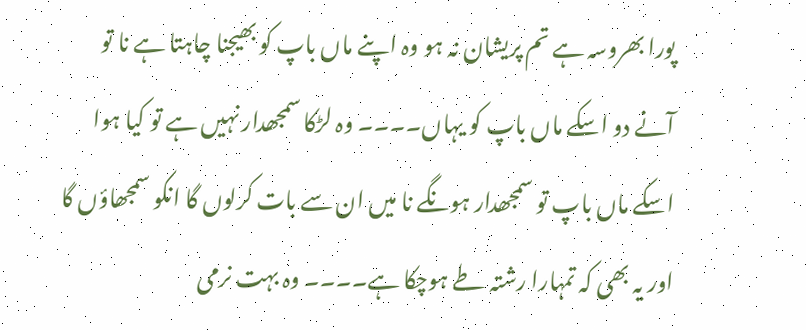پورا بھروسہ ہے تم پریشان نہ ہو وہ اپنے ماں باپ کو بھیجنا چاہتا ہے نا تو آنے دو اسکے ماں باپ کو یہاں۔۔۔۔ وہ لڑکا سمجھدار نہیں ہے تو کیا ہوا اسکے ماں باپ تو سمجھدار ہونگے نا میں ان سے بات کرلوں گا انکو سمجھاؤں گا اور یہ بھی کہ تمہارا رشتہ طے ہوچکا ہے۔۔۔۔ وہ بہت نرمی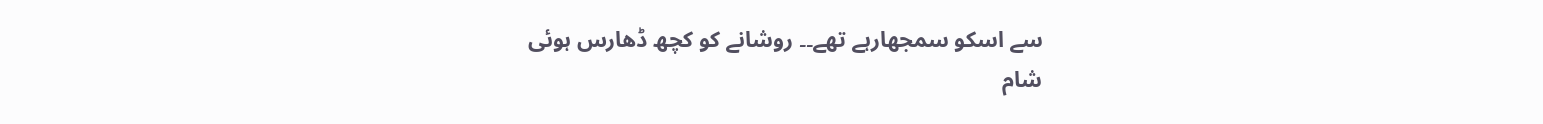سے اسکو سمجھارہے تھے۔۔ روشانے کو کچھ ڈھارس ہوئی
شام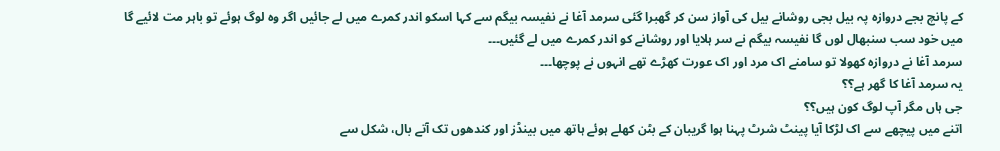کے پانچ بجے دروازہ پہ بیل بجی روشانے بیل کی آواز سن کر گھبرا گئی سرمد آغا نے نفیسہ بیگم سے کہا اسکو اندر کمرے میں لے جائیں اگر وہ لوگ ہوئے تو باہر مت لائیے گا میں خود سب سنبھال لوں گا نفیسہ بیگم نے سر ہلایا اور روشانے کو اندر کمرے میں لے گئیں۔۔۔
سرمد آغا نے دروازہ کھولا تو سامنے اک مرد اور اک عورت کھڑے تھے انہوں نے پوچھا۔۔۔
یہ سرمد آغا کا گھر ہے؟؟
جی ہاں مگر آپ لوگ کون ہیں؟؟
اتنے میں پیچھے سے اک لڑکا آیا پینٹ شرٹ پہنا ہوا گریبان کے بٹن کھلے ہوئے ہاتھ میں بینڈز اور کندھوں تک آتے بال، شکل سے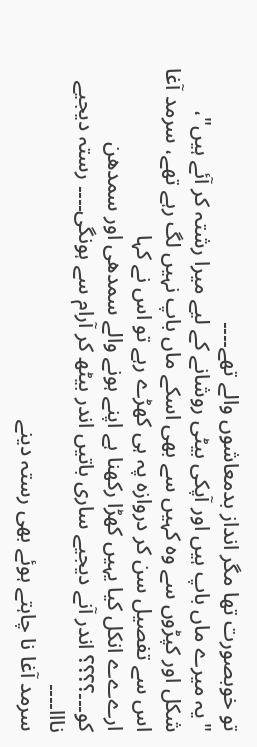تو خوبصورت تھا مگر انداز بدمعاشوں والے تھے۔۔۔۔
"یہ میرے ماں باپ ہیں اور آپکی بیٹی روشانے کے لیے میرا رشتہ کر آئے ہیں"، شکل اور کپڑوں سے وہ کہیں سے بھی اسکے ماں باپ نہیں لگ رہے تھے، سرمد آغا اس سے تفصیل سن کر دروازہ پہ ہی کھڑے رہے تو اس نے کہا
ارےےے انکل کیا یہیں کھڑا رکھنا ہے اپنے ہونے والے سمدھی اور سمدھن کو۔۔۔؟؟؟؟ اندر آنے دیجیے ساری باتیں اندر بیٹھ کر آرام سے ہونگی۔۔۔۔ رستہ دیجیے نااا۔۔۔۔
سرمد آغا نا چاہتے ہوئے بھی رستہ دینے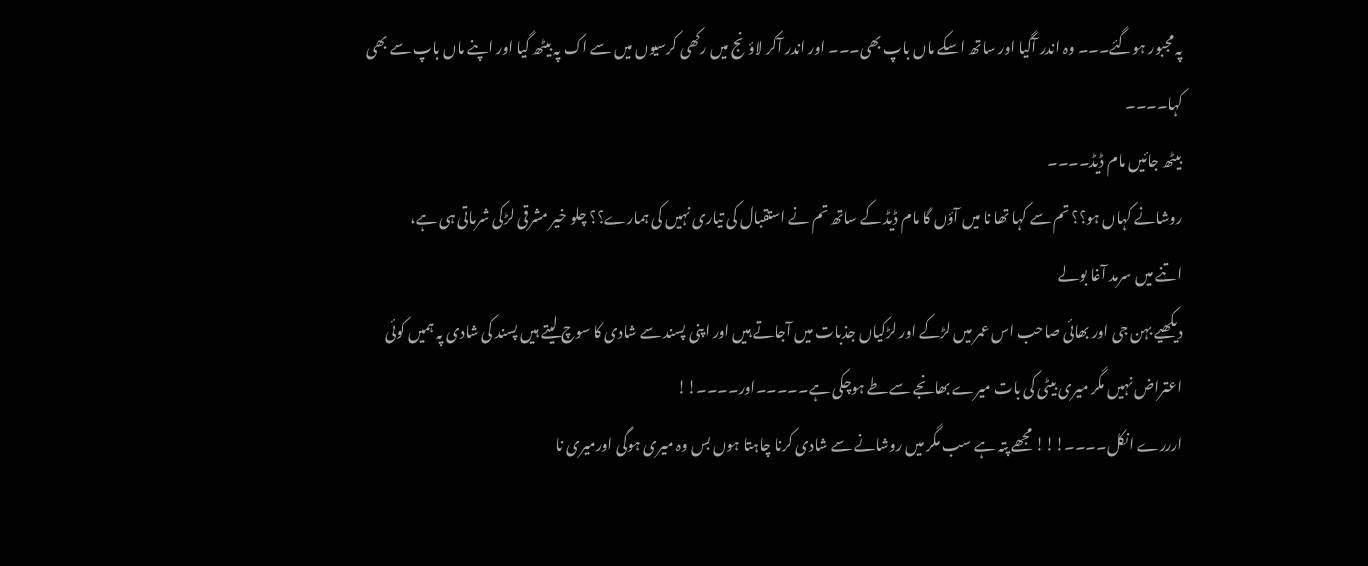پہ مجبور ہوگئے۔۔۔ وہ اندر آگیا اور ساتھ اسکے ماں باپ بھی۔۔۔ اور اندر آکر لاؤنج میں رکھی کرسیوں میں سے اک پہ بیٹھ گیا اور اپنے ماں باپ سے بھی کہا۔۔۔۔
بیٹھ جائیں مام ڈیڈ۔۔۔۔
روشانے کہاں ہو؟؟ تم سے کہا تھا نا میں آؤں گا مام ڈیڈ کے ساتھ تم نے استقبال کی تیاری نہیں کی ہمارے؟؟ چلو خیر مشرقی لڑکی شرماتی ہی ہے،
اتنے میں سرمد آغا بولے
دیکھیے بہن جی اور بھائی صاحب اس عمر میں لڑکے اور لڑکیاں جذبات میں آجاتے ہیں اور اپنی پسند سے شادی کا سوچ لیتے ہیں پسند کی شادی پہ ہمیں کوئی اعتراض نہیں مگر میری بیٹی کی بات میرے بھانجے سےطے ہوچکی ہے۔۔۔۔۔اور۔۔۔۔!!
ارررے انکل۔۔۔۔!!! مجھے پتہ ہے سب مگر میں روشانے سے شادی کرنا چاہتا ہوں بس وہ میری ہوگی اورمیری نا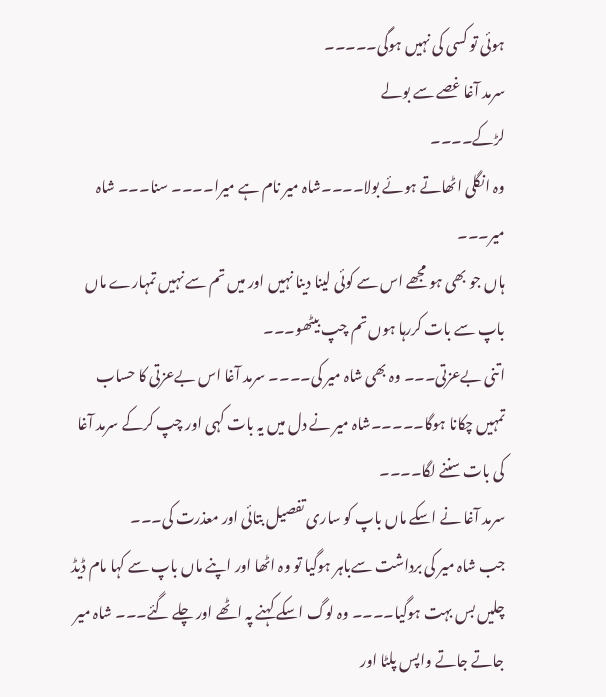ہوئی تو کسی کی نہیں ہوگی۔۔۔۔۔
سرمد آغا غصے سے بولے
لڑکے۔۔۔۔
وہ انگلی اٹھاتے ہوئے بولا۔۔۔۔شاہ میر نام ہے میرا۔۔۔۔ سنا۔۔۔ شاہ میر۔۔۔
ہاں جو بھی ہو مجھے اس سے کوئی لینا دینا نہیں اور میں تم سے نہیں تمہارے ماں باپ سے بات کررہا ہوں تم چپ بیٹھو۔۔۔
اتنی بےعزتی۔۔۔ وہ بھی شاہ میر کی۔۔۔۔ سرمد آغا اس بےعزتی کا حساب تمہیں چکانا ہوگا۔۔۔۔۔شاہ میر نے دل میں یہ بات کہی اور چپ کرکے سرمد آغا کی بات سننے لگا۔۔۔۔
سرمد آغا نے اسکے ماں باپ کو ساری تفصیل بتائی اور معذرت کی۔۔۔
جب شاہ میر کی برداشت سےباہر ہوگیا تو وہ اٹھا اور اپنے ماں باپ سے کہا مام ڈیڈ چلیں بس بہت ہوگیا۔۔۔۔ وہ لوگ اسکے کہنے پہ اٹھے اور چلے گئے۔۔۔ شاہ میر جاتے جاتے واپس پلٹا اور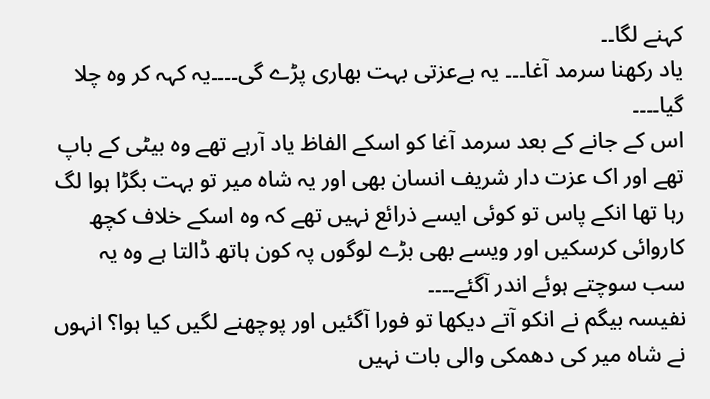کہنے لگا۔۔
یاد رکھنا سرمد آغا۔۔۔ یہ بےعزتی بہت بھاری پڑے گی۔۔۔۔یہ کہہ کر وہ چلا گیا۔۔۔۔
اس کے جانے کے بعد سرمد آغا کو اسکے الفاظ یاد آرہے تھے وہ بیٹی کے باپ تھے اور اک عزت دار شریف انسان بھی اور یہ شاہ میر تو بہت بگڑا ہوا لگ رہا تھا انکے پاس تو کوئی ایسے ذرائع نہیں تھے کہ وہ اسکے خلاف کچھ کاروائی کرسکیں اور ویسے بھی بڑے لوگوں پہ کون ہاتھ ڈالتا ہے وہ یہ سب سوچتے ہوئے اندر آگئے۔۔۔۔
نفیسہ بیگم نے انکو آتے دیکھا تو فورا آگئیں اور پوچھنے لگیں کیا ہوا؟ انہوں نے شاہ میر کی دھمکی والی بات نہیں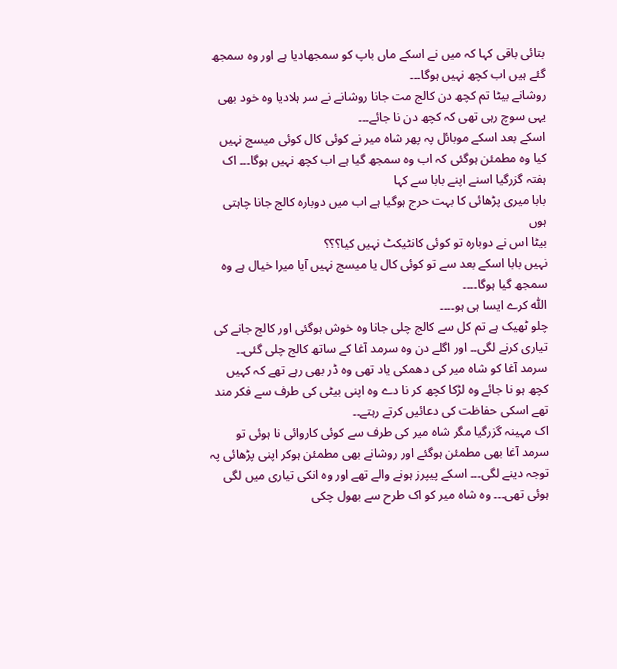بتائی باقی کہا کہ میں نے اسکے ماں باپ کو سمجھادیا ہے اور وہ سمجھ گئے ہیں اب کچھ نہیں ہوگا۔۔۔
روشانے بیٹا تم کچھ دن کالج مت جانا روشانے نے سر ہلادیا وہ خود بھی یہی سوچ رہی تھی کہ کچھ دن نا جائے۔۔۔
اسکے بعد اسکے موبائل پہ پھر شاہ میر نے کوئی کال کوئی میسج نہیں کیا وہ مطمئن ہوگئی کہ اب وہ سمجھ گیا ہے اب کچھ نہیں ہوگا۔۔۔ اک ہفتہ گزرگیا اسنے اپنے بابا سے کہا
بابا میری پڑھائی کا بہت حرج ہوگیا ہے اب میں دوبارہ کالج جانا چاہتی ہوں
بیٹا اس نے دوبارہ تو کوئی کانٹیکٹ نہیں کیا؟؟؟
نہیں بابا اسکے بعد سے تو کوئی کال یا میسج نہیں آیا میرا خیال ہے وہ سمجھ گیا ہوگا۔۔۔۔
اللّٰہ کرے ایسا ہی ہو۔۔۔۔
چلو ٹھیک ہے تم کل سے کالج چلی جانا وہ خوش ہوگئی اور کالج جانے کی تیاری کرنے لگی۔۔ اور اگلے دن وہ سرمد آغا کے ساتھ کالج چلی گئی۔۔
سرمد آغا کو شاہ میر کی دھمکی یاد تھی وہ ڈر بھی رہے تھے کہ کہیں کچھ ہو نا جائے وہ لڑکا کچھ کر نا دے وہ اپنی بیٹی کی طرف سے فکر مند تھے اسکی حفاظت کی دعائیں کرتے رہتے۔۔
اک مہینہ گزرگیا مگر شاہ میر کی طرف سے کوئی کاروائی نا ہوئی تو سرمد آغا بھی مطمئن ہوگئے اور روشانے بھی مطمئن ہوکر اپنی پڑھائی پہ توجہ دینے لگی۔۔۔ اسکے پیپرز ہونے والے تھے اور وہ انکی تیاری میں لگی ہوئی تھی۔۔۔ وہ شاہ میر کو اک طرح سے بھول چکی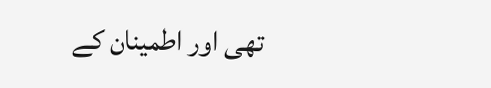تھی اور اطمینان کے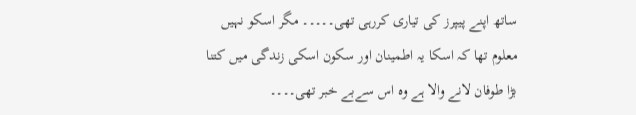ساتھ اپنے پیپرز کی تیاری کررہی تھی۔۔۔۔۔ مگر اسکو نہیں معلوم تھا کہ اسکا یہ اطمینان اور سکون اسکی زندگی میں کتنا بڑا طوفان لانے والا ہے وہ اس سےبے خبر تھی۔۔۔۔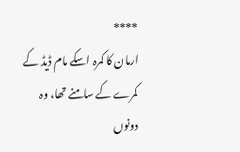****
ارمان کا کمرہ اسکے مام ڈیڈ کے کمرے کے سامنے تھا، وہ دونوں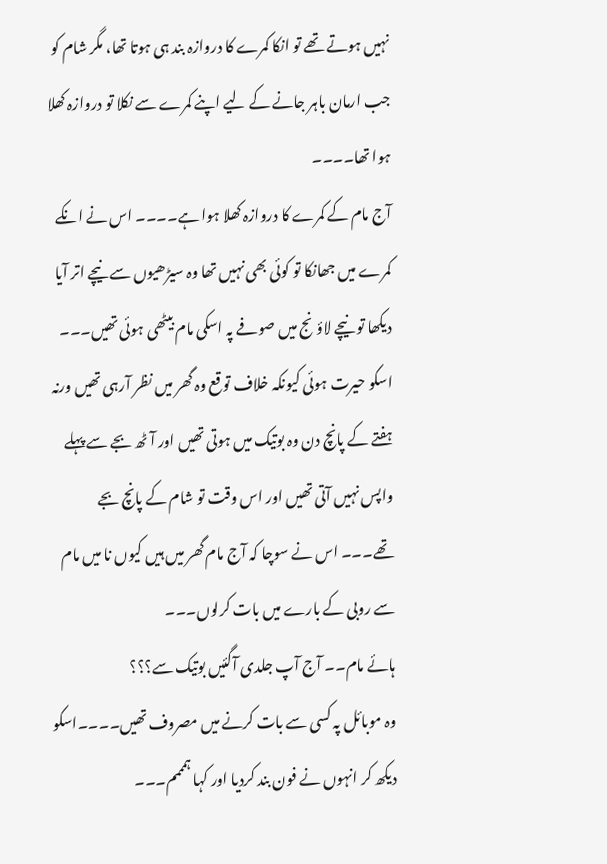نہیں ہوتے تھے تو انکا کمرے کا دروازہ بند ہی ہوتا تھا، مگر شام کو جب ارمان باہر جانے کے لیے اپنے کمرے سے نکلا تو دروازہ کھلا ہوا تھا۔۔۔۔
آج مام کے کمرے کا دروازہ کھلا ہوا ہے۔۔۔۔ اس نے انکے کمرے میں جھانکا تو کوئی بھی نہیں تھا وہ سیڑھیوں سے نیچے اتر آیا دیکھا تو نیچے لاؤنج میں صوفے پہ اسکی مام بیٹھی ہوئی تھیں۔۔۔ اسکو حیرت ہوئی کیونکہ خلاف توقع وہ گھر میں نظر آرہی تھیں ورنہ ہفتے کے پانچ دن وہ بوتیک میں ہوتی تھیں اور آٹھ بجے سے پہلے واپس نہیں آتی تھیں اور اس وقت تو شام کے پانچ بجے تھے۔۔۔ اس نے سوچا کہ آج مام گھر میں ہیں کیوں نا میں مام سے روبی کے بارے میں بات کرلوں۔۔۔
ہائے مام۔۔ آج آپ جلدی آگئیں بوتیک سے؟؟؟
وہ موبائل پہ کسی سے بات کرنے میں مصروف تھیں۔۔۔۔اسکو دیکھ کر انہوں نے فون بند کردیا اور کہا ہمممم۔۔۔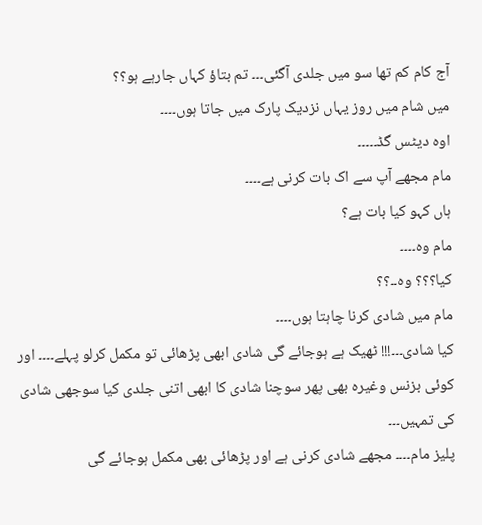آج کام کم تھا سو میں جلدی آگئی۔۔۔ تم بتاؤ کہاں جارہے ہو؟؟
میں شام میں روز یہاں نزدیک پارک میں جاتا ہوں۔۔۔۔
اوہ دیٹس گڈ۔۔۔۔۔
مام مجھے آپ سے اک بات کرنی ہے۔۔۔۔
ہاں کہو کیا بات ہے؟
مام وہ۔۔۔۔
کیا؟؟؟ وہ۔۔؟؟
مام میں شادی کرنا چاہتا ہوں۔۔۔۔
کیا شادی۔۔۔!!! ٹھیک ہے ہوجائے گی شادی ابھی پڑھائی تو مکمل کرلو پہلے۔۔۔۔ اور کوئی بزنس وغیرہ بھی پھر سوچنا شادی کا ابھی اتنی جلدی کیا سوجھی شادی کی تمہیں۔۔۔
پلیز مام۔۔۔۔ مجھے شادی کرنی ہے اور پڑھائی بھی مکمل ہوجائے گی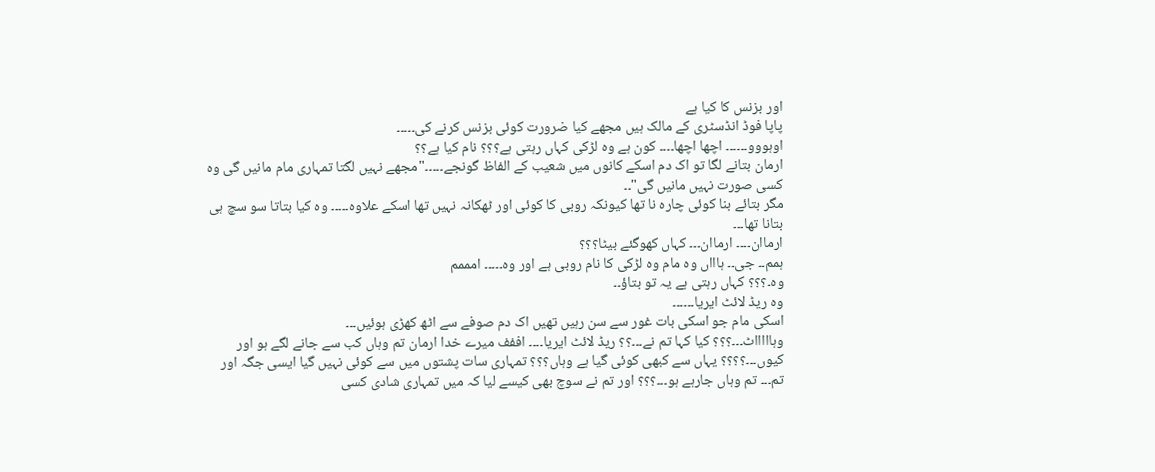اور بزنس کا کیا ہے
پاپا فوڈ انڈسٹری کے مالک ہیں مجھے کیا ضرورت کوئی بزنس کرنے کی۔۔۔۔۔
اوہووو۔۔۔۔۔۔ اچھا اچھا۔۔۔۔ کون ہے وہ لڑکی کہاں رہتی ہے؟؟؟ نام کیا ہے؟؟
ارمان بتانے لگا تو اک دم اسکے کانوں میں شعیب کے الفاظ گونجے۔۔۔۔۔"مجھے نہیں لگتا تمہاری مام مانیں گی وہ کسی صورت نہیں مانیں گی"۔۔
مگر بتائے بنا کوئی چارہ نا تھا کیونکہ روبی کا کوئی اور ٹھکانہ نہیں تھا اسکے علاوہ۔۔۔۔۔ وہ کیا بتاتا سو سچ ہی بتانا تھا۔۔۔
ارماان۔۔۔۔ ارماان۔۔۔ کہاں کھوگئے بیٹا؟؟؟
ہمم۔۔ جی۔۔ ہاااں وہ مام وہ لڑکی کا نام روبی ہے اور وہ۔۔۔۔۔ امممم
وہ۔؟؟؟ کہاں رہتی ہے یہ تو بتاؤ۔۔
وہ ریڈ لائٹ ایریا۔۔۔۔۔۔
اسکی مام جو اسکی بات غور سے سن رہیں تھیں اک دم صوفے سے اٹھ کھڑی ہوئیں۔۔۔
وہاااااٹ۔۔۔؟؟؟ کیا کہا تم نے۔۔۔؟؟ ریڈ لائٹ ایریا۔۔۔۔ اففف میرے خدا ارمان تم وہاں کب سے جانے لگے ہو اور کیوں۔۔۔؟؟؟؟ یہاں سے کبھی کوئی گیا ہے وہاں؟؟؟ تمہاری سات پشتوں میں سے کوئی نہیں گیا ایسی جگہ اور تم۔۔۔ تم وہاں جارہے ہو۔۔۔؟؟؟ اور تم نے سوچ بھی کیسے لیا کہ میں تمہاری شادی کسی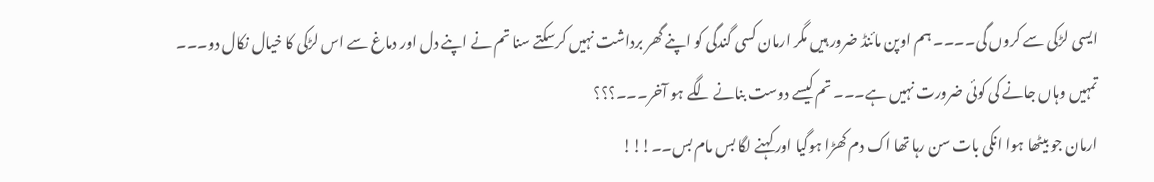ایسی لڑکی سے کروں گی۔۔۔۔ ہم اوپن مائنڈ ضرور ہیں مگر ارمان کسی گندگی کو اپنے گھر برداشت نہیں کرسکتے سنا تم نے اپنے دل اور دماغ سے اس لڑکی کا خیال نکال دو۔۔۔
تمہیں وہاں جانے کی کوئی ضرورت نہیں ہے۔۔۔ تم کیسے دوست بنانے لگے ہو آخر۔۔۔؟؟؟
ارمان جو بیٹھا ہوا انکی بات سن رہا تھا اک دم کھڑا ہوگیا اور کہنے لگا بس مام بس۔۔!!!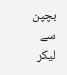بچپن سے لیکر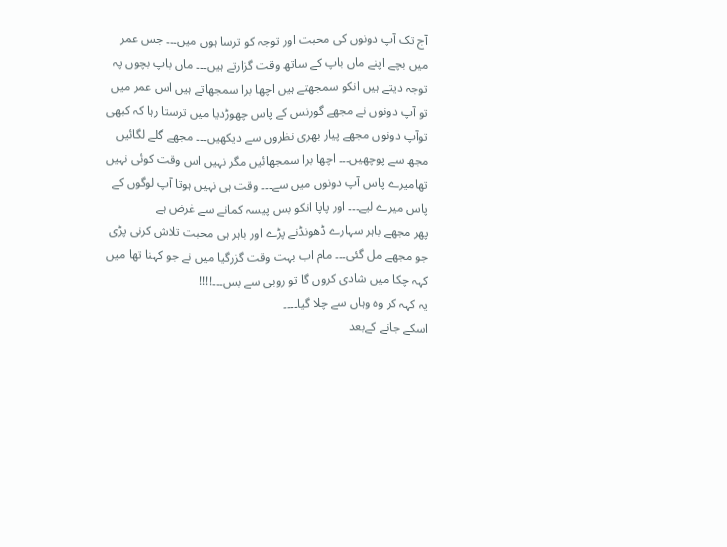آج تک آپ دونوں کی محبت اور توجہ کو ترسا ہوں میں۔۔۔ جس عمر میں بچے اپنے ماں باپ کے ساتھ وقت گزارتے ہیں۔۔۔ ماں باپ بچوں پہ توجہ دیتے ہیں انکو سمجھتے ہیں اچھا برا سمجھاتے ہیں اس عمر میں تو آپ دونوں نے مجھے گورنس کے پاس چھوڑدیا میں ترستا رہا کہ کبھی توآپ دونوں مجھے پیار بھری نظروں سے دیکھیں۔۔۔ مجھے گلے لگائیں مجھ سے پوچھیں۔۔۔ اچھا برا سمجھائیں مگر نہیں اس وقت کوئی نہیں تھامیرے پاس آپ دونوں میں سے۔۔۔ وقت ہی نہیں ہوتا آپ لوگوں کے پاس میرے لیے۔۔۔ اور پاپا انکو بس پیسہ کمانے سے غرض ہے
پھر مجھے باہر سہارے ڈھونڈنے پڑے اور باہر ہی محبت تلاش کرنی پڑی جو مجھے مل گئی۔۔۔ مام اب بہت وقت گزرگیا میں نے جو کہنا تھا میں کہہ چکا میں شادی کروں گا تو روبی سے بس۔۔۔!!!!
یہ کہہ کر وہ وہاں سے چلا گیا۔۔۔۔
اسکے جانے کےبعد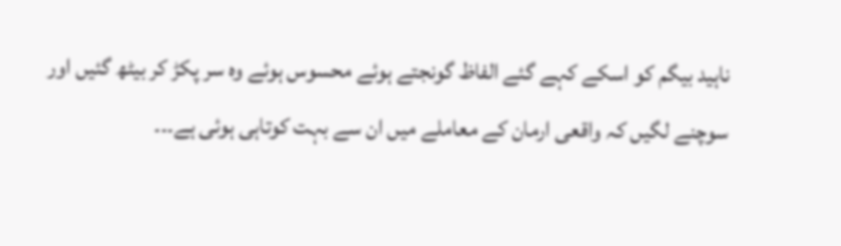ناہید بیگم کو اسکے کہے گئے الفاظ گونجتے ہوئے محسوس ہوئے وہ سر پکڑ کر بیٹھ گئیں اور سوچنے لگیں کہ واقعی ارمان کے معاملے میں ان سے بہت کوتاہی ہوئی ہے۔۔۔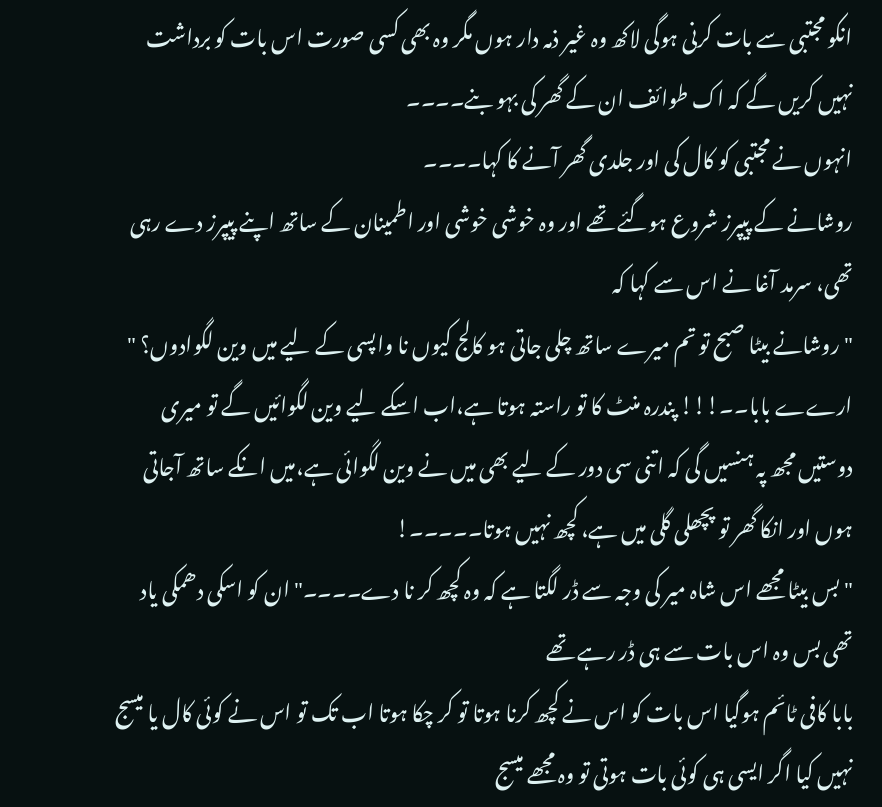انکو مجتبی سے بات کرنی ہوگی لاکھ وہ غیر ذمہ دار ہوں مگر وہ بھی کسی صورت اس بات کو برداشت نہیں کریں گے کہ اک طوائف ان کے گھر کی بہو بنے۔۔۔۔
انہوں نے مجتبی کو کال کی اور جلدی گھر آنے کا کہا۔۔۔۔
روشانے کے پیپرز شروع ہوگئے تھے اور وہ خوشی خوشی اور اطمینان کے ساتھ اپنے پیپرز دے رہی تھی، سرمد آغا نے اس سے کہا کہ
"روشانے بیٹا صبح تو تم میرے ساتھ چلی جاتی ہو کالج کیوں نا واپسی کے لیے میں وین لگوادوں؟ "
ارےے بابا۔۔!!! پندرہ منٹ کا تو راستہ ہوتا ہے،اب اسکے لیے وین لگوائیں گے تو میری دوستیں مجھ پہ ہنسیں گی کہ اتنی سی دور کے لیے بھی میں نے وین لگوائی ہے،میں انکے ساتھ آجاتی ہوں اور انکا گھر تو پچھلی گلی میں ہے، کچھ نہیں ہوتا۔۔۔۔۔!
"بس بیٹا مجھے اس شاہ میر کی وجہ سے ڈر لگتا ہے کہ وہ کچھ کر نا دے۔۔۔۔" ان کو اسکی دھمکی یاد تھی بس وہ اس بات سے ہی ڈر رہے تھے
بابا کافی ٹائم ہوگیا اس بات کو اس نے کچھ کرنا ہوتا تو کر چکا ہوتا اب تک تو اس نے کوئی کال یا میسج نہیں کیا اگر ایسی ہی کوئی بات ہوتی تو وہ مجھے میسج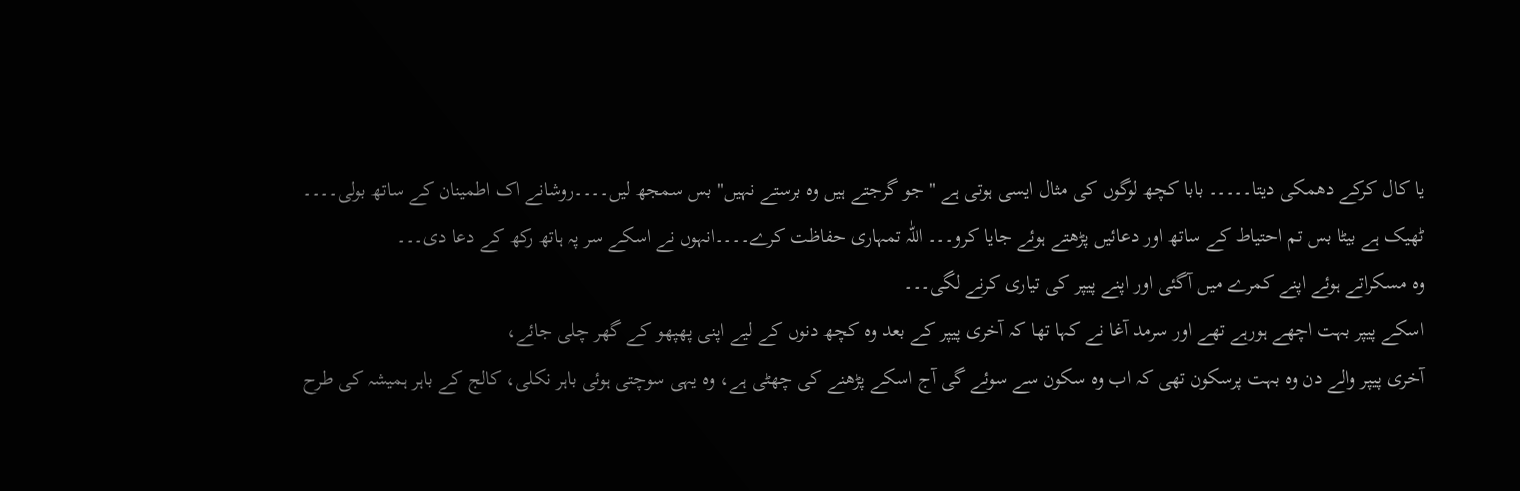یا کال کرکے دھمکی دیتا۔۔۔۔۔ بابا کچھ لوگوں کی مثال ایسی ہوتی ہے " جو گرجتے ہیں وہ برستے نہیں" بس سمجھ لیں۔۔۔۔روشانے اک اطمینان کے ساتھ بولی۔۔۔۔
ٹھیک ہے بیٹا بس تم احتیاط کے ساتھ اور دعائیں پڑھتے ہوئے جایا کرو۔۔۔ اللّٰہ تمہاری حفاظت کرے۔۔۔۔انہوں نے اسکے سر پہ ہاتھ رکھ کے دعا دی۔۔۔
وہ مسکراتے ہوئے اپنے کمرے میں آگئی اور اپنے پیپر کی تیاری کرنے لگی۔۔۔
اسکے پیپر بہت اچھے ہورہے تھے اور سرمد آغا نے کہا تھا کہ آخری پیپر کے بعد وہ کچھ دنوں کے لیے اپنی پھپھو کے گھر چلی جائے،
آخری پیپر والے دن وہ بہت پرسکون تھی کہ اب وہ سکون سے سوئے گی آج اسکے پڑھنے کی چھٹی ہے، وہ یہی سوچتی ہوئی باہر نکلی، کالج کے باہر ہمیشہ کی طرح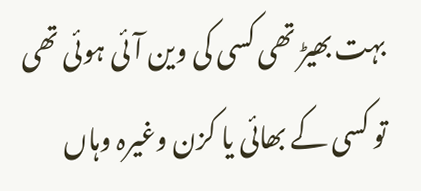بہت بھیڑ تھی کسی کی وین آئی ہوئی تھی تو کسی کے بھائی یا کزن وغیرہ وہاں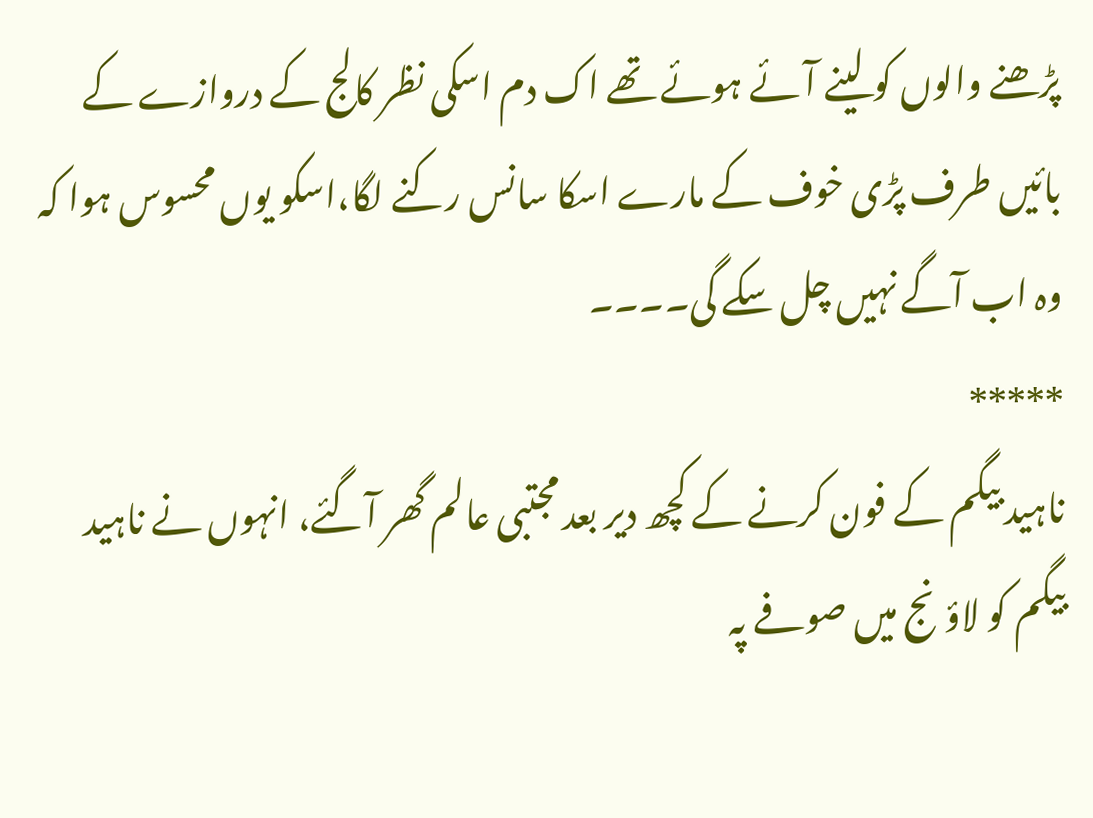پڑھنے والوں کو لینے آئے ہوئے تھے اک دم اسکی نظر کالج کے دروازے کے بائیں طرف پڑی خوف کے مارے اسکا سانس رکنے لگا،اسکو یوں محسوس ہوا کہ وہ اب آگے نہیں چل سکے گی۔۔۔۔
*****
ناہید بیگم کے فون کرنے کے کچھ دیر بعد مجتبی عالم گھر آگئے، انہوں نے ناہید بیگم کو لاؤنج میں صوفے پہ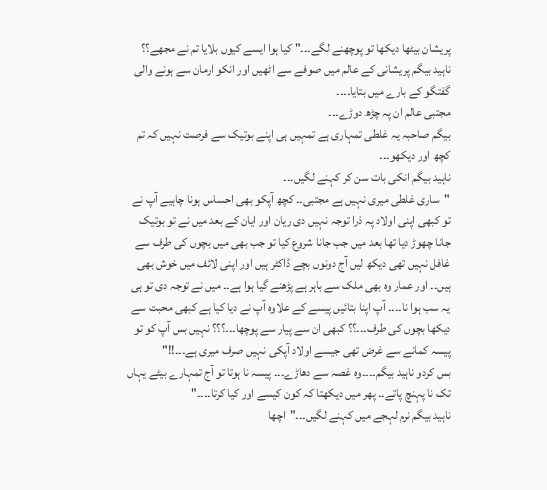پریشان بیٹھا دیکھا تو پوچھنے لگے۔۔۔" کیا ہوا ایسے کیوں بلایا تم نے مجھے؟؟
ناہید بیگم پریشانی کے عالم میں صوفے سے اٹھیں اور انکو ارمان سے ہونے والی گفتگو کے بارے میں بتایا۔۔۔۔
مجتبی عالم ان پہ چڑھ دوڑے۔۔۔
بیگم صاحبہ یہ غلطی تمہاری ہے تمہیں ہی اپنے بوتیک سے فرصت نہیں کہ تم کچھ اور دیکھو۔۔۔
ناہید بیگم انکی بات سن کر کہنے لگیں۔۔۔
"ساری غلطی میری نہیں ہے مجتبی۔۔ کچھ آپکو بھی احساس ہونا چاہیے آپ نے تو کبھی اپنی اولاد پہ ذرا توجہ نہیں دی ریان اور ایان کے بعد میں نے تو بوتیک جانا چھوڑ دیا تھا بعد میں جب جانا شروع کیا تو جب بھی میں بچوں کی طرف سے غافل نہیں تھی دیکھ لیں آج دونوں بچے ڈاکٹر ہیں اور اپنی لائف میں خوش بھی ہیں۔۔ اور عمار وہ بھی ملک سے باہر ہے پڑھنے گیا ہوا ہے۔۔ میں نے توجہ دی تو ہی یہ سب ہوا نا۔۔۔۔ آپ اپنا بتائیں پیسے کے علاوہ آپ نے دیا کیا ہے کبھی محبت سے دیکھا بچوں کی طرف۔۔۔؟؟ کبھی ان سے پیار سے پوچھا۔۔۔؟؟؟ نہیں بس آپ کو تو پیسہ کمانے سے غرض تھی جیسے اولاد آپکی نہیں صرف میری ہے۔۔۔!!"
بس کردو ناہید بیگم۔۔۔۔وہ غصہ سے دھاڑے۔۔۔ پیسہ نا ہوتا تو آج تمہارے بیٹے یہاں تک نا پہنچ پاتے۔۔ پھر میں دیکھتا کہ کون کیسے اور کیا کرتا۔۔۔۔"
ناہید بیگم نرم لہجے میں کہنے لگیں۔۔۔"اچھا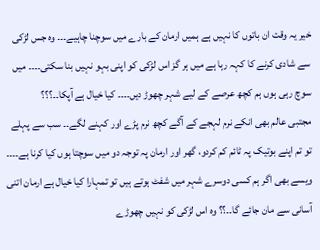خیر یہ وقت ان باتوں کا نہیں ہے ہمیں ارمان کے بارے میں سوچنا چاہیے۔۔۔ وہ جس لڑکی سے شادی کرنے کا کہہ رہا ہے میں ہر گز اس لڑکی کو اپنی بہو نہیں بنا سکتی۔۔۔۔ میں سوچ رہی ہوں ہم کچھ عرصے کے لیے شہر چھوڑ دیں۔۔۔۔ کیا خیال ہے آپکا۔۔؟؟؟
مجتبی عالم بھی انکے نرم لہجے کے آگے کچھ نرم پڑے اور کہنے لگے۔۔ سب سے پہلے تو تم اپنے بوتیک پہ ٹائم کم کردو، گھر اور ارمان پہ توجہ دو میں سوچتا ہوں کیا کرنا ہے۔۔۔۔ ویسے بھی اگر ہم کسی دوسرے شہر میں شفٹ ہوتے ہیں تو تمہارا کیا خیال ہے ارمان اتنی آسانی سے مان جائے گا۔۔؟؟ وہ اس لڑکی کو نہیں چھوڑے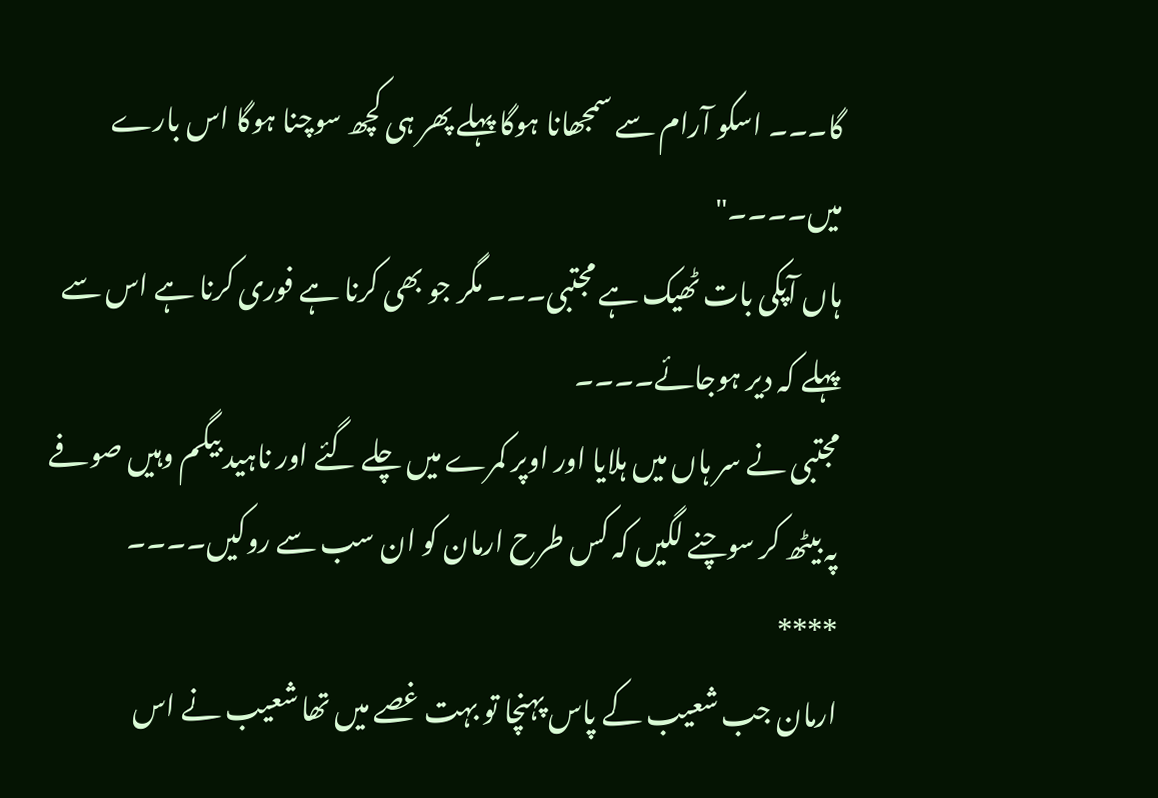گا۔۔۔ اسکو آرام سے سمجھانا ہوگا پہلے پھر ہی کچھ سوچنا ہوگا اس بارے میں۔۔۔۔"
ہاں آپکی بات ٹھیک ہے مجتبی۔۔۔ مگر جو بھی کرنا ہے فوری کرنا ہے اس سے پہلے کہ دیر ہوجائے۔۔۔۔
مجتبی نے سر ہاں میں ہلایا اور اوپر کمرے میں چلے گئے اور ناہید بیگم وہیں صوفے پہ بیٹھ کر سوچنے لگیں کہ کس طرح ارمان کو ان سب سے روکیں۔۔۔۔
****
ارمان جب شعیب کے پاس پہنچا تو بہت غصے میں تھا شعیب نے اس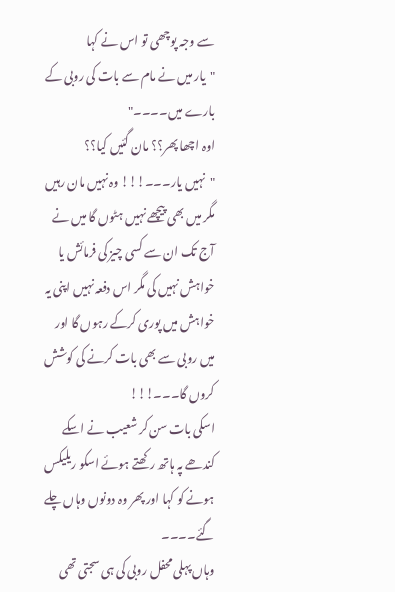سے وجہ پوچھی تو اس نے کہا
"یار میں نے مام سے بات کی روبی کے بارے میں۔۔۔۔"
اوہ اچھا پھر؟؟ مان گئیں کیا؟؟
"نہیں یار۔۔۔!!! وہ نہیں مان رہیں مگر میں بھی پیچھے نہیں ہٹوں گا میں نے آج تک ان سے کسی چیز کی فرمائش یا خواہش نہیں کی مگر اس دفعہ نہیں اپنی یہ خواہش میں پوری کرکے رہوں گا اور میں روبی سے بھی بات کرنے کی کوشش کروں گا۔۔۔!!!
اسکی بات سن کر شعیب نے اسکے کندھے پہ ہاتھ رکھتے ہوئے اسکو ریلیکس ہونے کو کہا اور پھر وہ دونوں وہاں چلے گئے۔۔۔۔
وہاں پہلی محفل روبی کی ہی سجتی تھی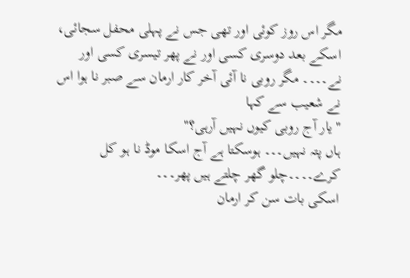مگر اس روز کوئی اور تھی جس نے پہلی محفل سجائی، اسکے بعد دوسری کسی اور نے پھر تیسری کسی اور نے۔۔۔۔ مگر روبی نا آئی آخر کار ارمان سے صبر نا ہوا اس نے شعیب سے کہا
"یار آج روبی کیوں نہیں آرہی؟"
ہاں پتہ نہیں۔۔۔ ہوسکتا ہے آج اسکا موڈ نا ہو کل کرے۔۔۔۔چلو گھر چلتے ہیں پھر۔۔۔
اسکی بات سن کر ارمان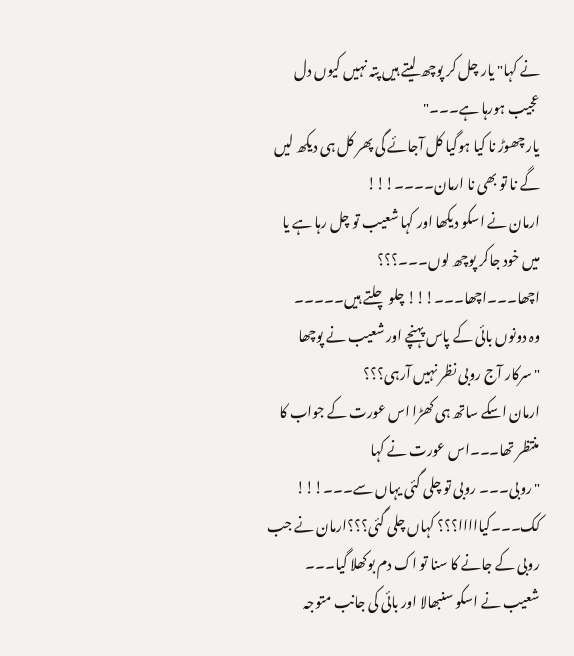نے کہا" یار چل کر پوچھ لیتے ہیں پتہ نہیں کیوں دل عجیب ہورہا ہے۔۔۔"
یار چھوڑ نا کیا ہوگیا کل آجائے گی پھر کل ہی دیکھ لیں گے نا تو بھی نا ارمان۔۔۔۔!!!
ارمان نے اسکو دیکھا اور کہا شعیب تو چل رہا ہے یا میں خود جاکر پوچھ لوں۔۔۔؟؟؟
اچھا۔۔۔اچھا۔۔۔!!! چلو چلتے ہیں۔۔۔۔۔
وہ دونوں بائی کے پاس پہنچے اور شعیب نے پوچھا
"سرکار آج روبی نظر نہیں آرہی؟؟؟
ارمان اسکے ساتھ ہی کھڑا اس عورت کے جواب کا منتظر تھا۔۔۔اس عورت نے کہا
"روبی۔۔۔ روبی تو چلی گئی یہاں سے۔۔۔!!!
کک۔۔۔کیااااا؟؟؟ کہاں چلی گئی؟؟؟ارمان نے جب روبی کے جانے کا سنا تو اک دم بوکھلا گیا۔۔۔
شعیب نے اسکو سنبھالا اور بائی کی جانب متوجہ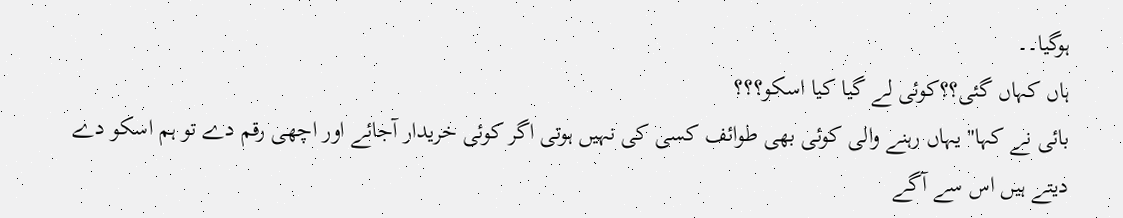ہوگیا۔۔
ہاں کہاں گئی؟؟کوئی لے گیا کیا اسکو؟؟؟
بائی نے کہا" یہاں رہنے والی کوئی بھی طوائف کسی کی نہیں ہوتی اگر کوئی خریدار آجائے اور اچھی رقم دے تو ہم اسکو دے دیتے ہیں اس سے آگے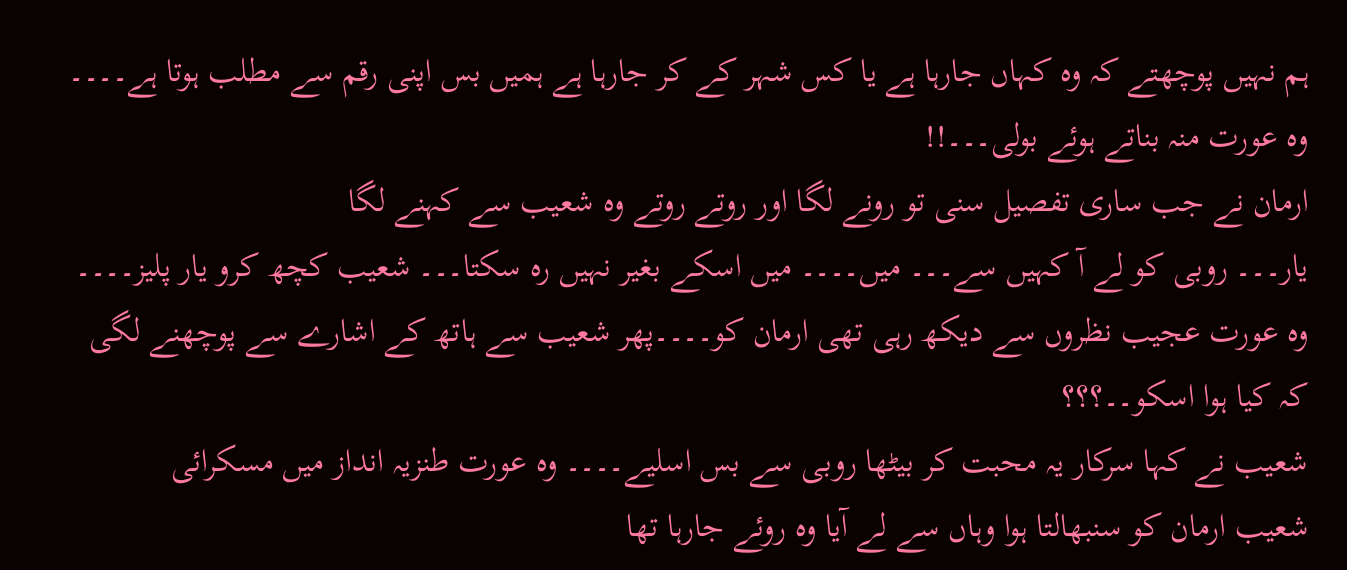ہم نہیں پوچھتے کہ وہ کہاں جارہا ہے یا کس شہر کے کر جارہا ہے ہمیں بس اپنی رقم سے مطلب ہوتا ہے۔۔۔۔ وہ عورت منہ بناتے ہوئے بولی۔۔۔!!
ارمان نے جب ساری تفصیل سنی تو رونے لگا اور روتے روتے وہ شعیب سے کہنے لگا
یار۔۔۔ روبی کو لے آ کہیں سے۔۔۔ میں۔۔۔۔ میں اسکے بغیر نہیں رہ سکتا۔۔۔ شعیب کچھ کرو یار پلیز۔۔۔۔
وہ عورت عجیب نظروں سے دیکھ رہی تھی ارمان کو۔۔۔۔پھر شعیب سے ہاتھ کے اشارے سے پوچھنے لگی کہ کیا ہوا اسکو۔۔؟؟؟
شعیب نے کہا سرکار یہ محبت کر بیٹھا روبی سے بس اسلیے۔۔۔۔ وہ عورت طنزیہ انداز میں مسکرائی
شعیب ارمان کو سنبھالتا ہوا وہاں سے لے آیا وہ روئے جارہا تھا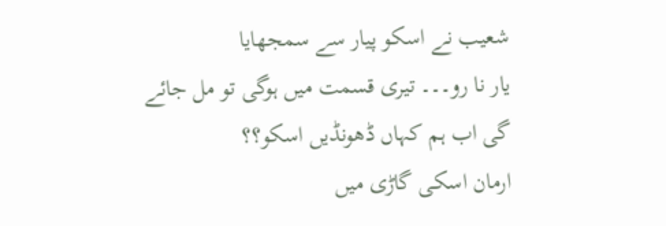شعیب نے اسکو پیار سے سمجھایا
یار نا رو۔۔۔ تیری قسمت میں ہوگی تو مل جائے گی اب ہم کہاں ڈھونڈیں اسکو؟؟
ارمان اسکی گاڑی میں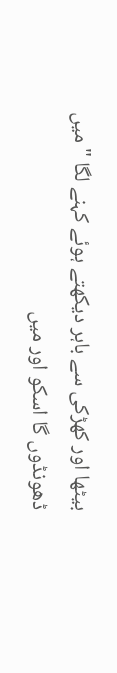بیٹھا اور کھڑکی سے باہر دیکھتے ہوئے کہنے لگا " میں ڈھونڈوں گا اسکو اور میں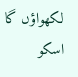لکھواؤں گا اسکو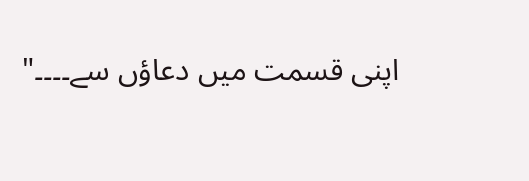اپنی قسمت میں دعاؤں سے۔۔۔۔"